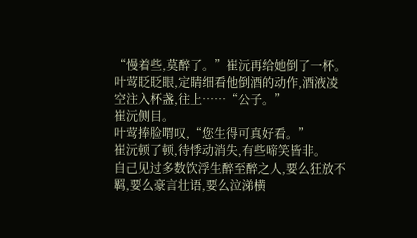“慢着些,莫醉了。”崔沅再给她倒了一杯。
叶莺眨眨眼,定睛细看他倒酒的动作,酒液凌空注入杯盏,往上……“公子。”
崔沅侧目。
叶莺捧脸喟叹,“您生得可真好看。”
崔沅顿了顿,待悸动消失,有些啼笑皆非。
自己见过多数饮浮生醉至醉之人,要么狂放不羁,要么豪言壮语,要么泣涕横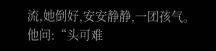流,她倒好,安安静静,一团孩气。
他问:“头可难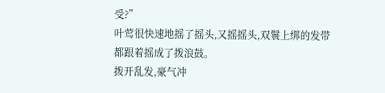受?”
叶莺很快速地摇了摇头,又摇摇头,双鬟上绑的发带都跟着摇成了拨浪鼓。
拨开乱发,豪气冲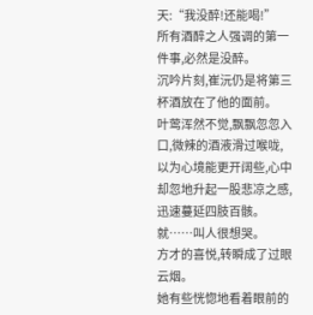天:“我没醉!还能喝!”
所有酒醉之人强调的第一件事,必然是没醉。
沉吟片刻,崔沅仍是将第三杯酒放在了他的面前。
叶莺浑然不觉,飘飘忽忽入口,微辣的酒液滑过喉咙,以为心境能更开阔些,心中却忽地升起一股悲凉之感,迅速蔓延四肢百骸。
就……叫人很想哭。
方才的喜悦,转瞬成了过眼云烟。
她有些恍惚地看着眼前的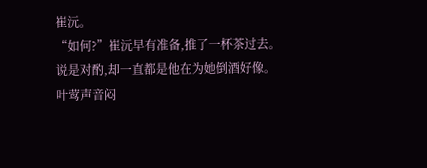崔沅。
“如何?”崔沅早有准备,推了一杯茶过去。
说是对酌,却一直都是他在为她倒酒好像。
叶莺声音闷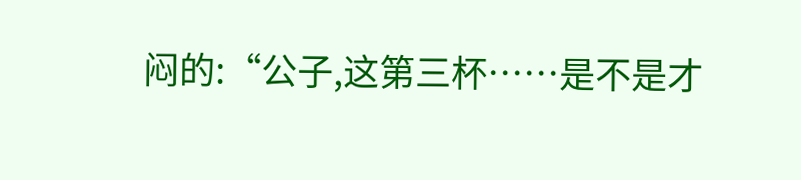闷的:“公子,这第三杯……是不是才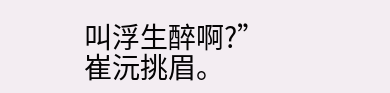叫浮生醉啊?”
崔沅挑眉。